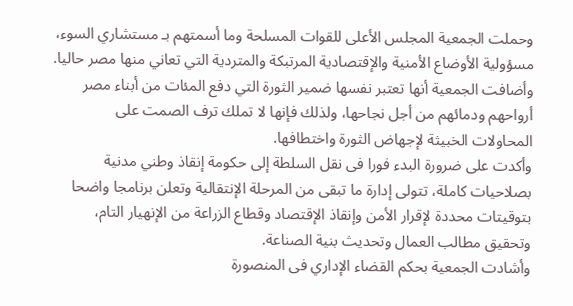وحملت الجمعية المجلس الأعلى للقوات المسلحة وما أسمتهم بـ مستشاري السوء، مسؤولية الأوضاع الأمنية والإقتصادية المرتبكة والمتردية التي تعاني منها مصر حاليا.
وأضافت الجمعية أنها تعتبر نفسها ضمير الثورة التي دفع المئات من أبناء مصر أرواحهم ودمائهم من أجل نجاحها، ولذلك فإنها لا تملك ترف الصمت على المحاولات الخبيثة لإجهاض الثورة واختطافها.
وأكدت على ضرورة البدء فورا فى نقل السلطة إلى حكومة إنقاذ وطني مدنية بصلاحيات كاملة، تتولى إدارة ما تبقى من المرحلة الإنتقالية وتعلن برنامجا واضحا بتوقيتات محددة لإقرار الأمن وإنقاذ الإقتصاد وقطاع الزراعة من الإنهيار التام، وتحقيق مطالب العمال وتحديث بنية الصناعة.
وأشادت الجمعية بحكم القضاء الإداري فى المنصورة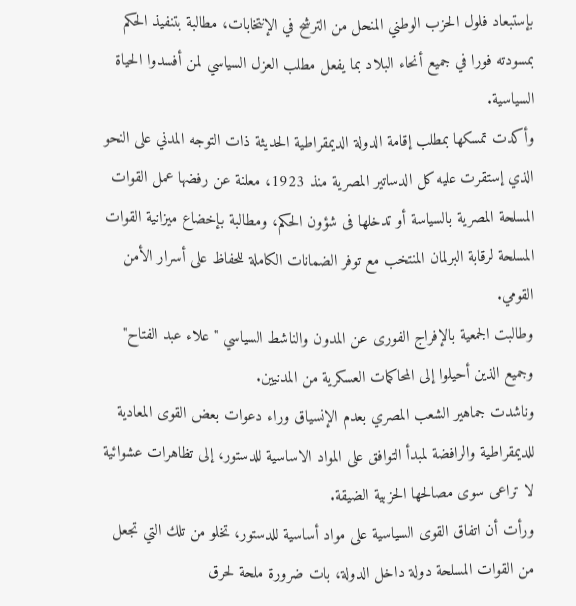بإستبعاد فلول الحزب الوطني المنحل من الترشح في الإنتخابات، مطالبة بتنفيذ الحكم بمسودته فورا في جميع أنحاء البلاد بما يفعل مطلب العزل السياسي لمن أفسدوا الحياة السياسية.
وأكدت تمسكها بمطلب إقامة الدولة الديمقراطية الحديثة ذات التوجه المدني على النحو الذي إستقرت عليه كل الدساتير المصرية منذ 1923، معلنة عن رفضها عمل القوات المسلحة المصرية بالسياسة أو تدخلها فى شؤون الحكم، ومطالبة بإخضاع ميزانية القوات المسلحة لرقابة البرلمان المنتخب مع توفر الضمانات الكاملة للحفاظ على أسرار الأمن القومي.
وطالبت الجمعية بالإفراج الفورى عن المدون والناشط السياسي "علاء عبد الفتاح" وجميع الذين أحيلوا إلى المحاكمات العسكرية من المدنيين.
وناشدت جماهير الشعب المصري بعدم الإنسياق وراء دعوات بعض القوى المعادية للديمقراطية والرافضة لمبدأ التوافق على المواد الاساسية للدستور، إلى تظاهرات عشوائية لا تراعى سوى مصالحها الحزبية الضيقة.
ورأت أن اتفاق القوى السياسية على مواد أساسية للدستور، تخلو من تلك التي تجعل من القوات المسلحة دولة داخل الدولة، بات ضرورة ملحة لحرق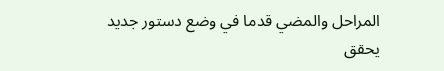المراحل والمضي قدما في وضع دستور جديد يحقق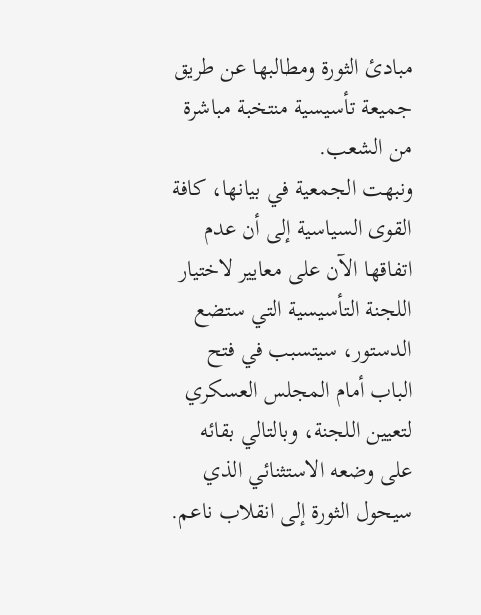مبادئ الثورة ومطالبها عن طريق جميعة تأسيسية منتخبة مباشرة من الشعب.
ونبهت الجمعية في بيانها، كافة القوى السياسية إلى أن عدم اتفاقها الآن على معايير لاختيار اللجنة التأسيسية التي ستضع الدستور، سيتسبب في فتح الباب أمام المجلس العسكري لتعيين اللجنة، وبالتالي بقائه على وضعه الاستثنائي الذي سيحول الثورة إلى انقلاب ناعم.